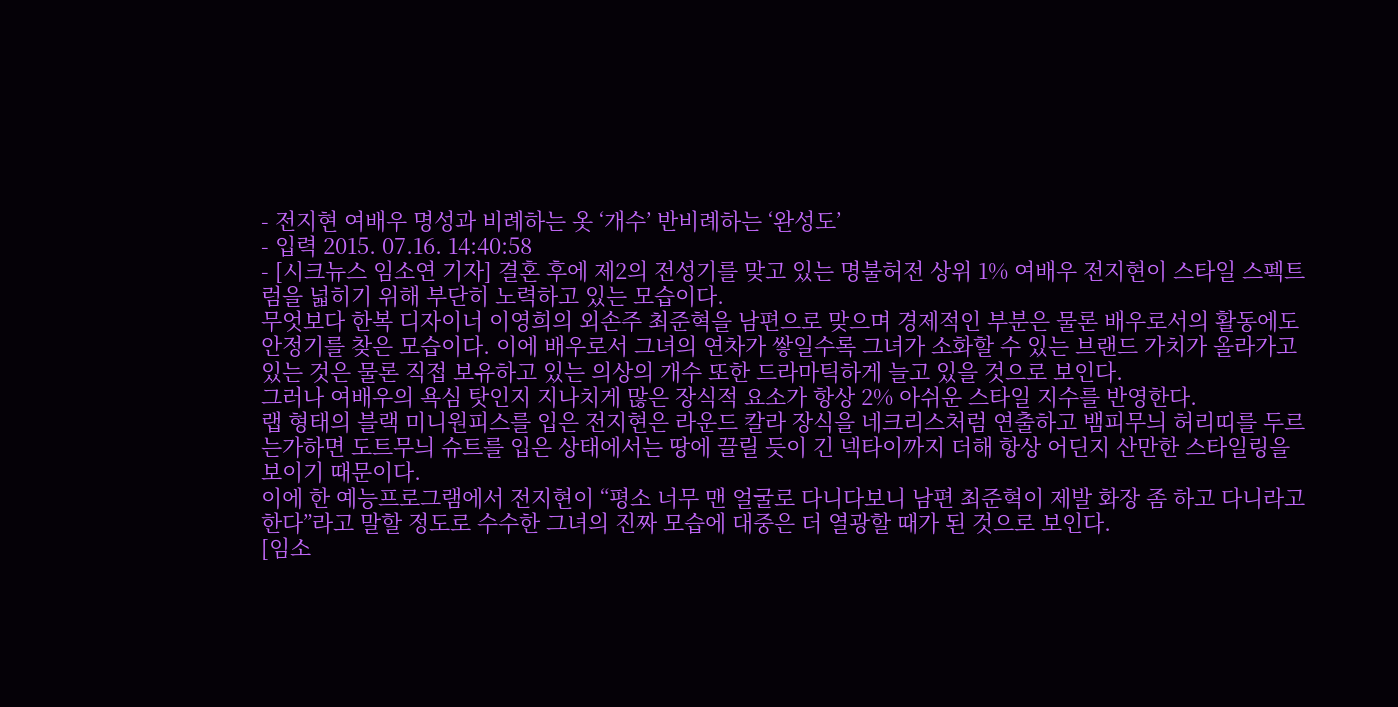- 전지현 여배우 명성과 비례하는 옷 ‘개수’ 반비례하는 ‘완성도’
- 입력 2015. 07.16. 14:40:58
- [시크뉴스 임소연 기자] 결혼 후에 제2의 전성기를 맞고 있는 명불허전 상위 1% 여배우 전지현이 스타일 스펙트럼을 넓히기 위해 부단히 노력하고 있는 모습이다.
무엇보다 한복 디자이너 이영희의 외손주 최준혁을 남편으로 맞으며 경제적인 부분은 물론 배우로서의 활동에도 안정기를 찾은 모습이다. 이에 배우로서 그녀의 연차가 쌓일수록 그녀가 소화할 수 있는 브랜드 가치가 올라가고 있는 것은 물론 직접 보유하고 있는 의상의 개수 또한 드라마틱하게 늘고 있을 것으로 보인다.
그러나 여배우의 욕심 탓인지 지나치게 많은 장식적 요소가 항상 2% 아쉬운 스타일 지수를 반영한다.
랩 형태의 블랙 미니원피스를 입은 전지현은 라운드 칼라 장식을 네크리스처럼 연출하고 뱀피무늬 허리띠를 두르는가하면 도트무늬 슈트를 입은 상태에서는 땅에 끌릴 듯이 긴 넥타이까지 더해 항상 어딘지 산만한 스타일링을 보이기 때문이다.
이에 한 예능프로그램에서 전지현이 “평소 너무 맨 얼굴로 다니다보니 남편 최준혁이 제발 화장 좀 하고 다니라고 한다”라고 말할 정도로 수수한 그녀의 진짜 모습에 대중은 더 열광할 때가 된 것으로 보인다.
[임소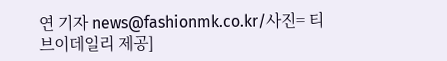연 기자 news@fashionmk.co.kr/사진= 티브이데일리 제공]